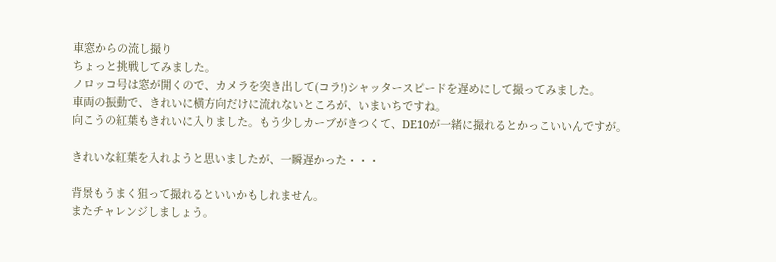車窓からの流し撮り
ちょっと挑戦してみました。
ノロッコ号は窓が開くので、カメラを突き出して(コラ!)シャッタースピードを遅めにして撮ってみました。
車両の振動で、きれいに横方向だけに流れないところが、いまいちですね。
向こうの紅葉もきれいに入りました。もう少しカーブがきつくて、DE10が一緒に撮れるとかっこいいんですが。

きれいな紅葉を入れようと思いましたが、一瞬遅かった・・・

背景もうまく狙って撮れるといいかもしれません。
またチャレンジしましょう。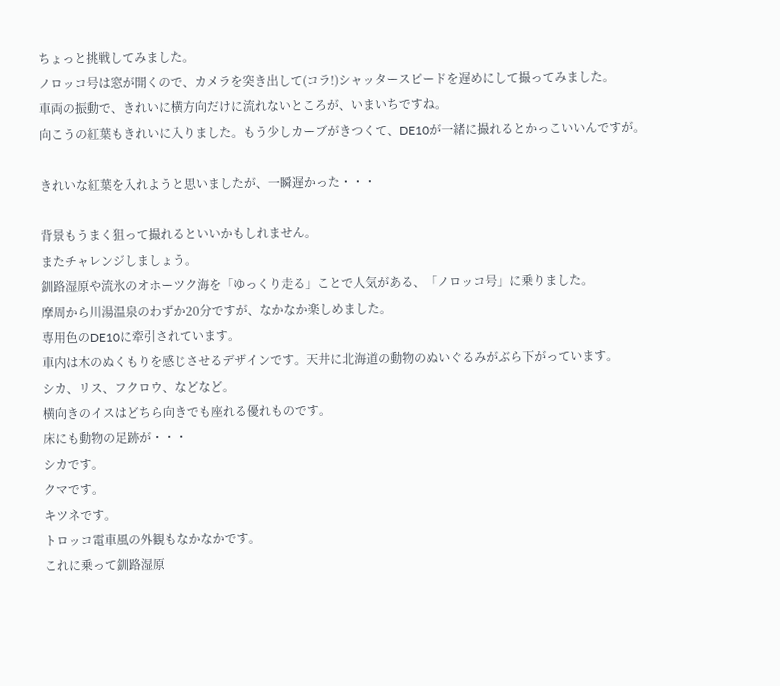ちょっと挑戦してみました。
ノロッコ号は窓が開くので、カメラを突き出して(コラ!)シャッタースピードを遅めにして撮ってみました。
車両の振動で、きれいに横方向だけに流れないところが、いまいちですね。
向こうの紅葉もきれいに入りました。もう少しカーブがきつくて、DE10が一緒に撮れるとかっこいいんですが。

きれいな紅葉を入れようと思いましたが、一瞬遅かった・・・

背景もうまく狙って撮れるといいかもしれません。
またチャレンジしましょう。
釧路湿原や流氷のオホーツク海を「ゆっくり走る」ことで人気がある、「ノロッコ号」に乗りました。
摩周から川湯温泉のわずか20分ですが、なかなか楽しめました。
専用色のDE10に牽引されています。
車内は木のぬくもりを感じさせるデザインです。天井に北海道の動物のぬいぐるみがぶら下がっています。
シカ、リス、フクロウ、などなど。
横向きのイスはどちら向きでも座れる優れものです。
床にも動物の足跡が・・・
シカです。
クマです。
キツネです。
トロッコ電車風の外観もなかなかです。
これに乗って釧路湿原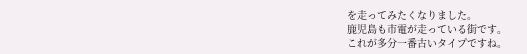を走ってみたくなりました。
鹿児島も市電が走っている街です。
これが多分一番古いタイプですね。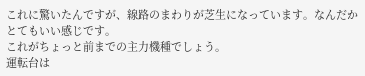これに驚いたんですが、線路のまわりが芝生になっています。なんだかとてもいい感じです。
これがちょっと前までの主力機種でしょう。
運転台は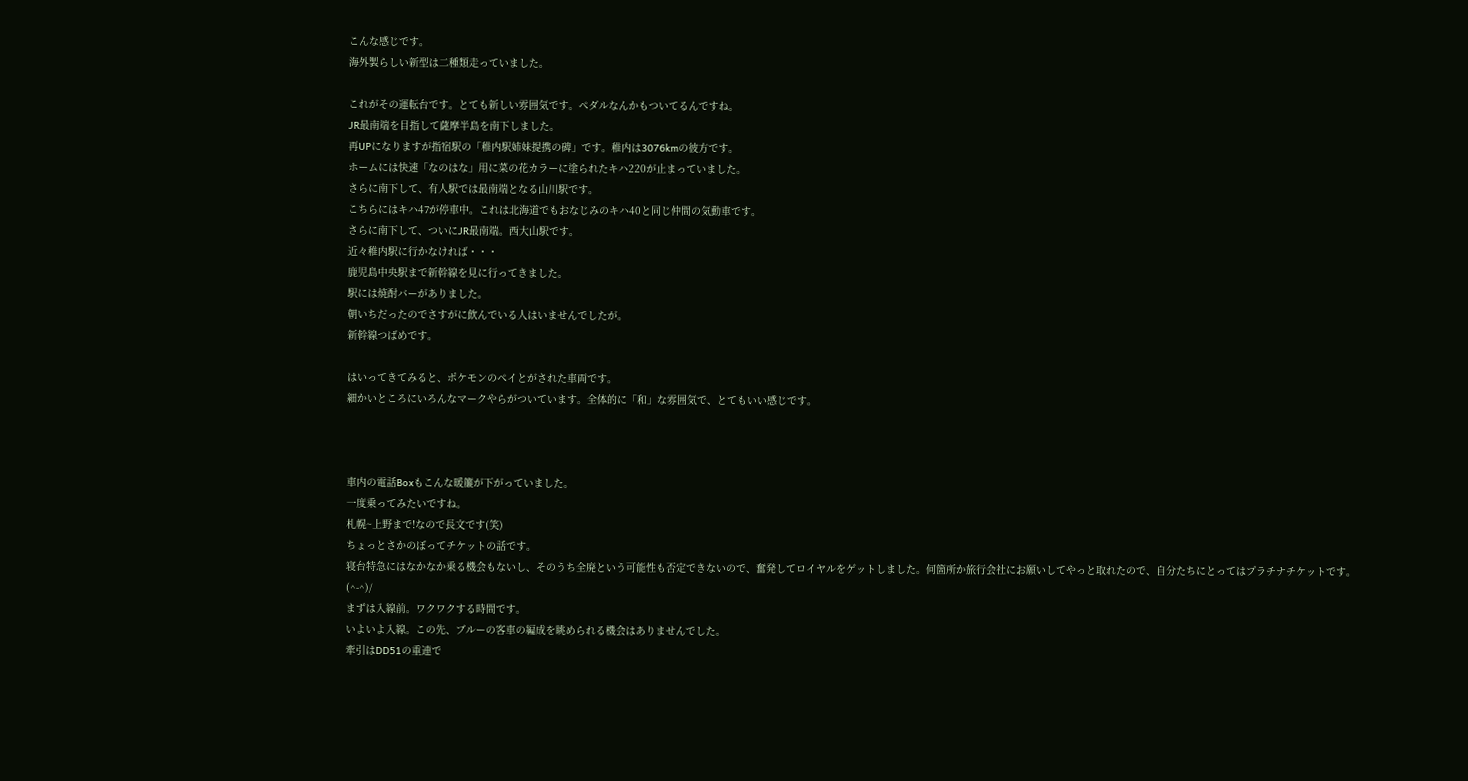こんな感じです。
海外製らしい新型は二種類走っていました。

これがその運転台です。とても新しい雰囲気です。ペダルなんかもついてるんですね。
JR最南端を目指して薩摩半島を南下しました。
再UPになりますが指宿駅の「稚内駅姉妹提携の碑」です。稚内は3076kmの彼方です。
ホームには快速「なのはな」用に菜の花カラーに塗られたキハ220が止まっていました。
さらに南下して、有人駅では最南端となる山川駅です。
こちらにはキハ47が停車中。これは北海道でもおなじみのキハ40と同じ仲間の気動車です。
さらに南下して、ついにJR最南端。西大山駅です。
近々稚内駅に行かなければ・・・
鹿児島中央駅まで新幹線を見に行ってきました。
駅には焼酎バーがありました。
朝いちだったのでさすがに飲んでいる人はいませんでしたが。
新幹線つばめです。

はいってきてみると、ポケモンのペイとがされた車両です。
細かいところにいろんなマークやらがついています。全体的に「和」な雰囲気で、とてもいい感じです。



車内の電話Boxもこんな暖簾が下がっていました。
一度乗ってみたいですね。
札幌~上野まで!なので長文です(笑)
ちょっとさかのぼってチケットの話です。
寝台特急にはなかなか乗る機会もないし、そのうち全廃という可能性も否定できないので、奮発してロイヤルをゲットしました。何箇所か旅行会社にお願いしてやっと取れたので、自分たちにとってはプラチナチケットです。
(^-^)/
まずは入線前。ワクワクする時間です。
いよいよ入線。この先、ブルーの客車の編成を眺められる機会はありませんでした。
牽引はDD51の重連で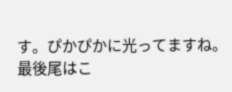す。ぴかぴかに光ってますね。
最後尾はこ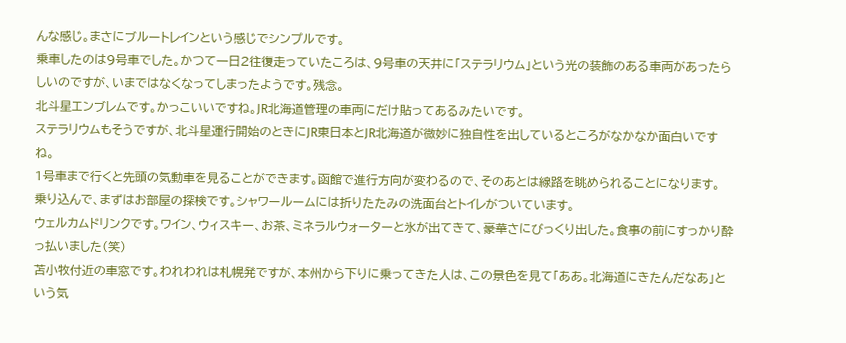んな感じ。まさにブルートレインという感じでシンプルです。
乗車したのは9号車でした。かつて一日2往復走っていたころは、9号車の天井に「ステラリウム」という光の装飾のある車両があったらしいのですが、いまではなくなってしまったようです。残念。
北斗星エンブレムです。かっこいいですね。JR北海道管理の車両にだけ貼ってあるみたいです。
ステラリウムもそうですが、北斗星運行開始のときにJR東日本とJR北海道が微妙に独自性を出しているところがなかなか面白いですね。
1号車まで行くと先頭の気動車を見ることができます。函館で進行方向が変わるので、そのあとは線路を眺められることになります。
乗り込んで、まずはお部屋の探検です。シャワールームには折りたたみの洗面台とトイレがついています。
ウェルカムドリンクです。ワイン、ウィスキー、お茶、ミネラルウォーターと氷が出てきて、豪華さにびっくり出した。食事の前にすっかり酔っ払いました(笑)
苫小牧付近の車窓です。われわれは札幌発ですが、本州から下りに乗ってきた人は、この景色を見て「ああ。北海道にきたんだなあ」という気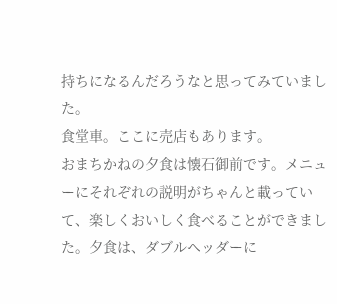持ちになるんだろうなと思ってみていました。
食堂車。ここに売店もあります。
おまちかねの夕食は懐石御前です。メニューにそれぞれの説明がちゃんと載っていて、楽しくおいしく食べることができました。夕食は、ダブルヘッダーに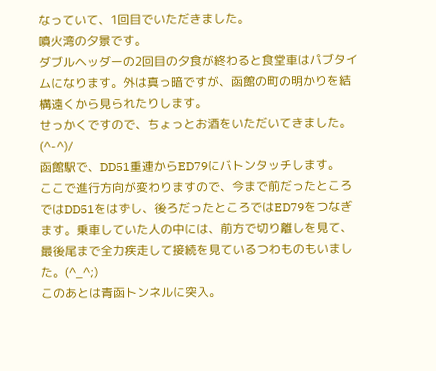なっていて、1回目でいただきました。
噴火湾の夕景です。
ダブルヘッダーの2回目の夕食が終わると食堂車はパブタイムになります。外は真っ暗ですが、函館の町の明かりを結構遠くから見られたりします。
せっかくですので、ちょっとお酒をいただいてきました。(^-^)/
函館駅で、DD51重連からED79にバトンタッチします。
ここで進行方向が変わりますので、今まで前だったところではDD51をはずし、後ろだったところではED79をつなぎます。乗車していた人の中には、前方で切り離しを見て、最後尾まで全力疾走して接続を見ているつわものもいました。(^_^;)
このあとは青函トンネルに突入。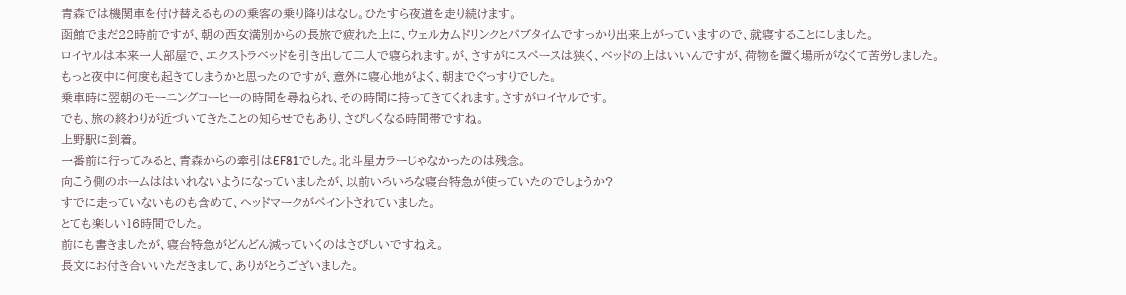青森では機関車を付け替えるものの乗客の乗り降りはなし。ひたすら夜道を走り続けます。
函館でまだ22時前ですが、朝の西女満別からの長旅で疲れた上に、ウェルカムドリンクとパブタイムですっかり出来上がっていますので、就寝することにしました。
ロイヤルは本来一人部屋で、エクストラベッドを引き出して二人で寝られます。が、さすがにスペースは狭く、ベッドの上はいいんですが、荷物を置く場所がなくて苦労しました。
もっと夜中に何度も起きてしまうかと思ったのですが、意外に寝心地がよく、朝までぐっすりでした。
乗車時に翌朝のモーニングコーヒーの時間を尋ねられ、その時間に持ってきてくれます。さすがロイヤルです。
でも、旅の終わりが近づいてきたことの知らせでもあり、さびしくなる時間帯ですね。
上野駅に到着。
一番前に行ってみると、青森からの牽引はEF81でした。北斗星カラーじゃなかったのは残念。
向こう側のホームははいれないようになっていましたが、以前いろいろな寝台特急が使っていたのでしょうか?
すでに走っていないものも含めて、ヘッドマークがペイントされていました。
とても楽しい16時間でした。
前にも書きましたが、寝台特急がどんどん減っていくのはさびしいですねえ。
長文にお付き合いいただきまして、ありがとうございました。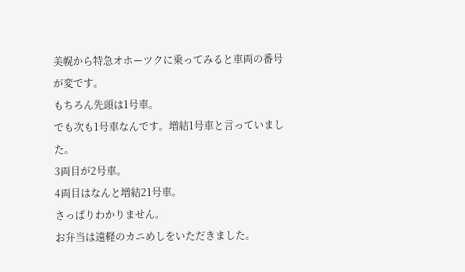美幌から特急オホーツクに乗ってみると車両の番号が変です。
もちろん先頭は1号車。
でも次も1号車なんです。増結1号車と言っていました。
3両目が2号車。
4両目はなんと増結21号車。
さっぱりわかりません。
お弁当は遠軽のカニめしをいただきました。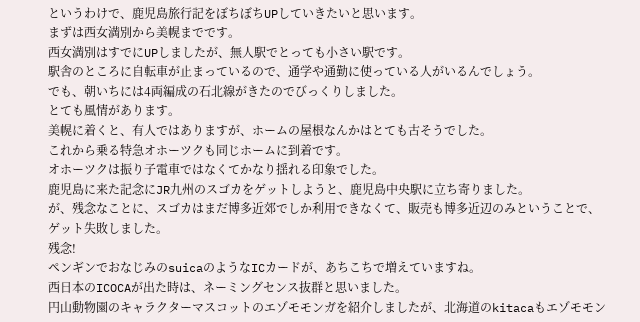というわけで、鹿児島旅行記をぼちぼちUPしていきたいと思います。
まずは西女満別から美幌までです。
西女満別はすでにUPしましたが、無人駅でとっても小さい駅です。
駅舎のところに自転車が止まっているので、通学や通勤に使っている人がいるんでしょう。
でも、朝いちには4両編成の石北線がきたのでびっくりしました。
とても風情があります。
美幌に着くと、有人ではありますが、ホームの屋根なんかはとても古そうでした。
これから乗る特急オホーツクも同じホームに到着です。
オホーツクは振り子電車ではなくてかなり揺れる印象でした。
鹿児島に来た記念にJR九州のスゴカをゲットしようと、鹿児島中央駅に立ち寄りました。
が、残念なことに、スゴカはまだ博多近郊でしか利用できなくて、販売も博多近辺のみということで、ゲット失敗しました。
残念!
ペンギンでおなじみのsuicaのようなICカードが、あちこちで増えていますね。
西日本のICOCAが出た時は、ネーミングセンス抜群と思いました。
円山動物園のキャラクターマスコットのエゾモモンガを紹介しましたが、北海道のkitacaもエゾモモン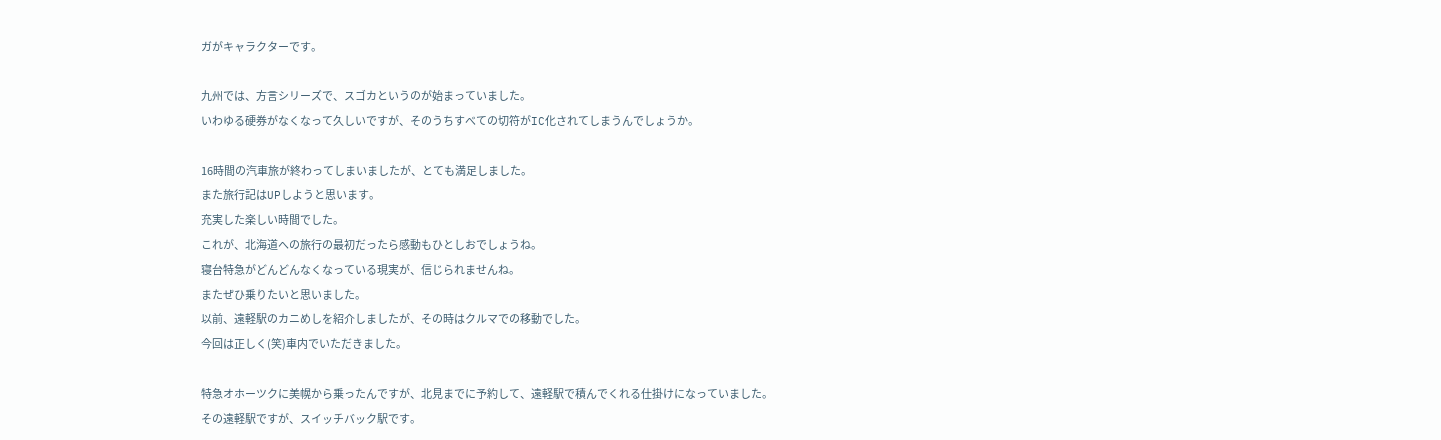ガがキャラクターです。

九州では、方言シリーズで、スゴカというのが始まっていました。
いわゆる硬券がなくなって久しいですが、そのうちすべての切符がIC化されてしまうんでしょうか。

16時間の汽車旅が終わってしまいましたが、とても満足しました。
また旅行記はUPしようと思います。
充実した楽しい時間でした。
これが、北海道への旅行の最初だったら感動もひとしおでしょうね。
寝台特急がどんどんなくなっている現実が、信じられませんね。
またぜひ乗りたいと思いました。
以前、遠軽駅のカニめしを紹介しましたが、その時はクルマでの移動でした。
今回は正しく(笑)車内でいただきました。

特急オホーツクに美幌から乗ったんですが、北見までに予約して、遠軽駅で積んでくれる仕掛けになっていました。
その遠軽駅ですが、スイッチバック駅です。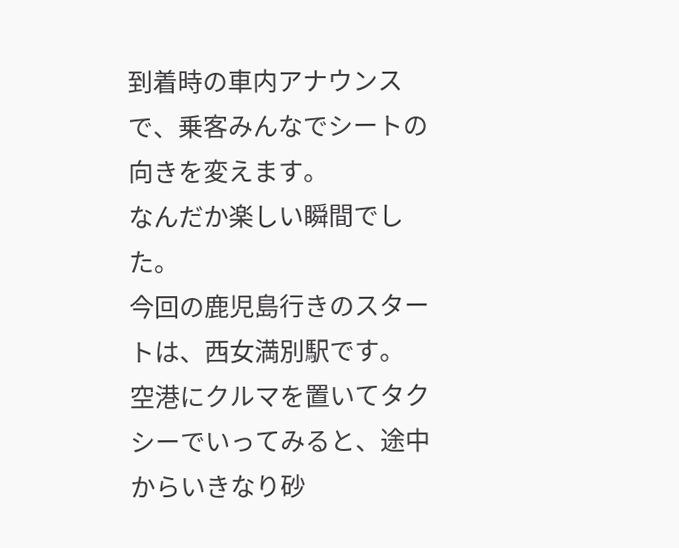到着時の車内アナウンスで、乗客みんなでシートの向きを変えます。
なんだか楽しい瞬間でした。
今回の鹿児島行きのスタートは、西女満別駅です。
空港にクルマを置いてタクシーでいってみると、途中からいきなり砂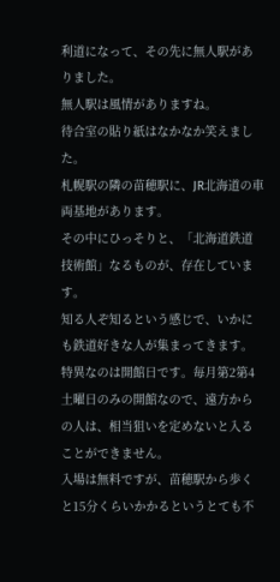利道になって、その先に無人駅がありました。
無人駅は風情がありますね。
待合室の貼り紙はなかなか笑えました。
札幌駅の隣の苗穂駅に、JR北海道の車両基地があります。
その中にひっそりと、「北海道鉄道技術館」なるものが、存在しています。
知る人ぞ知るという感じで、いかにも鉄道好きな人が集まってきます。
特異なのは開館日です。毎月第2第4土曜日のみの開館なので、遠方からの人は、相当狙いを定めないと入ることができません。
入場は無料ですが、苗穂駅から歩くと15分くらいかかるというとても不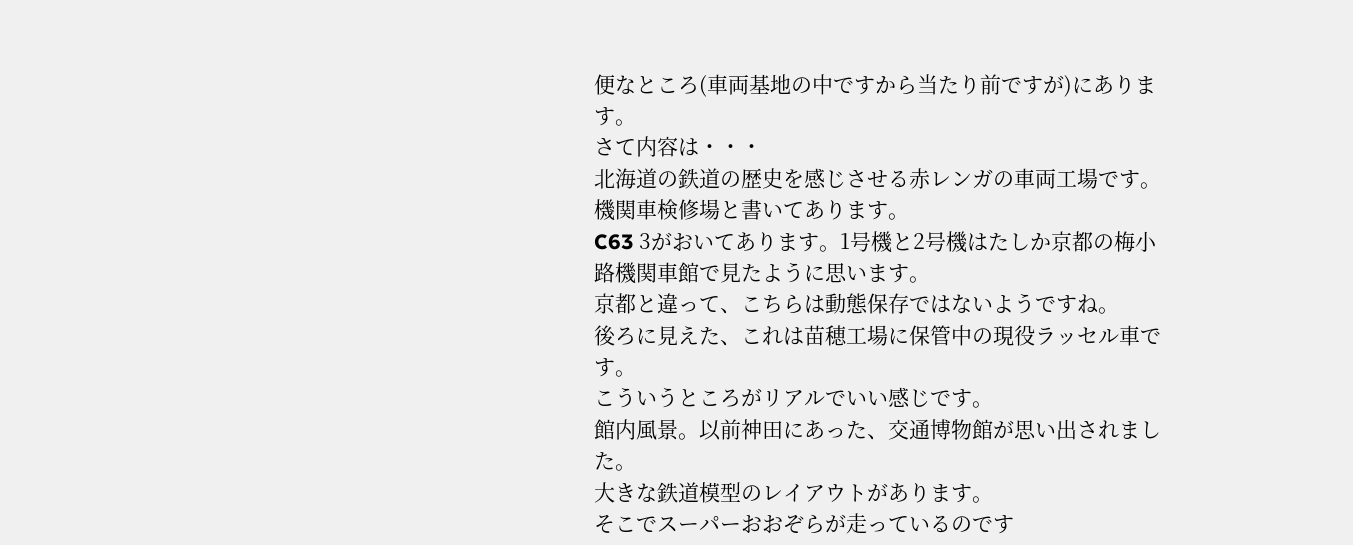便なところ(車両基地の中ですから当たり前ですが)にあります。
さて内容は・・・
北海道の鉄道の歴史を感じさせる赤レンガの車両工場です。
機関車検修場と書いてあります。
C63 3がおいてあります。1号機と2号機はたしか京都の梅小路機関車館で見たように思います。
京都と違って、こちらは動態保存ではないようですね。
後ろに見えた、これは苗穂工場に保管中の現役ラッセル車です。
こういうところがリアルでいい感じです。
館内風景。以前神田にあった、交通博物館が思い出されました。
大きな鉄道模型のレイアウトがあります。
そこでスーパーおおぞらが走っているのです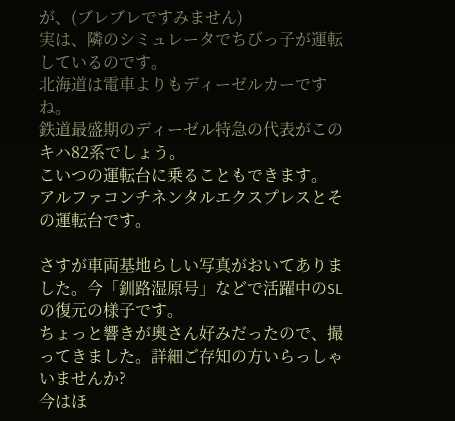が、(ブレブレですみません)
実は、隣のシミュレータでちびっ子が運転しているのです。
北海道は電車よりもディーゼルカーですね。
鉄道最盛期のディーゼル特急の代表がこのキハ82系でしょう。
こいつの運転台に乗ることもできます。
アルファコンチネンタルエクスプレスとその運転台です。

さすが車両基地らしい写真がおいてありました。今「釧路湿原号」などで活躍中のSLの復元の様子です。
ちょっと響きが奥さん好みだったので、撮ってきました。詳細ご存知の方いらっしゃいませんか?
今はほ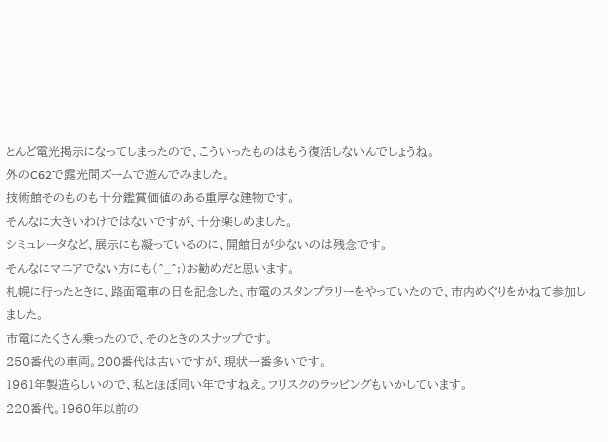とんど電光掲示になってしまったので、こういったものはもう復活しないんでしょうね。
外のC62で露光間ズームで遊んでみました。
技術館そのものも十分鑑賞価値のある重厚な建物です。
そんなに大きいわけではないですが、十分楽しめました。
シミュレータなど、展示にも凝っているのに、開館日が少ないのは残念です。
そんなにマニアでない方にも(^_^;)お勧めだと思います。
札幌に行ったときに、路面電車の日を記念した、市電のスタンプラリーをやっていたので、市内めぐりをかねて参加しました。
市電にたくさん乗ったので、そのときのスナップです。
250番代の車両。200番代は古いですが、現状一番多いです。
1961年製造らしいので、私とほぼ同い年ですねえ。フリスクのラッピングもいかしています。
220番代。1960年以前の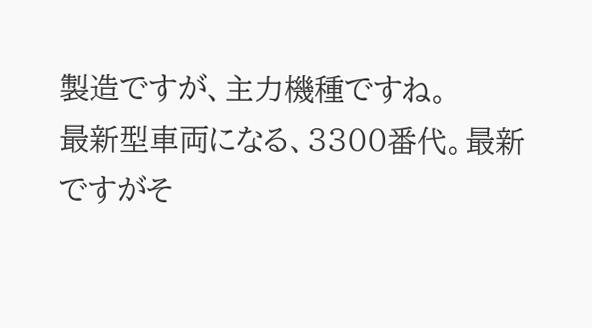製造ですが、主力機種ですね。
最新型車両になる、3300番代。最新ですがそ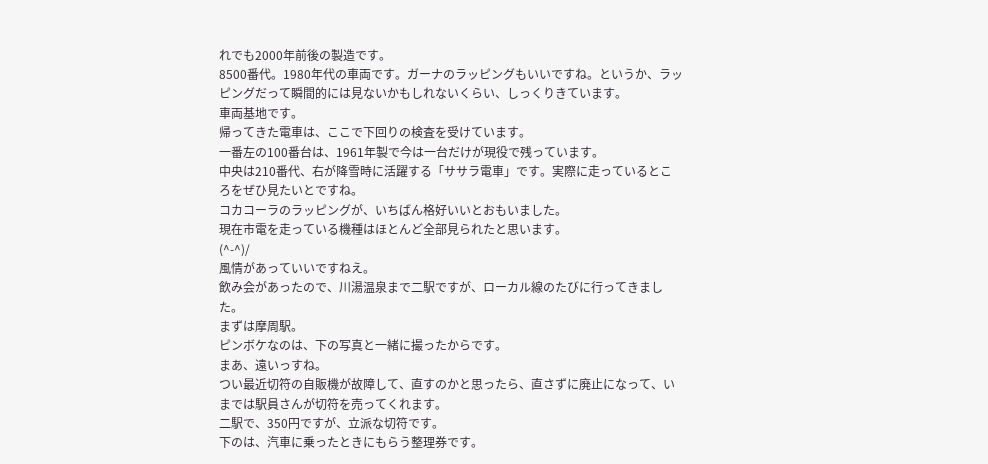れでも2000年前後の製造です。
8500番代。1980年代の車両です。ガーナのラッピングもいいですね。というか、ラッピングだって瞬間的には見ないかもしれないくらい、しっくりきています。
車両基地です。
帰ってきた電車は、ここで下回りの検査を受けています。
一番左の100番台は、1961年製で今は一台だけが現役で残っています。
中央は210番代、右が降雪時に活躍する「ササラ電車」です。実際に走っているところをぜひ見たいとですね。
コカコーラのラッピングが、いちばん格好いいとおもいました。
現在市電を走っている機種はほとんど全部見られたと思います。
(^-^)/
風情があっていいですねえ。
飲み会があったので、川湯温泉まで二駅ですが、ローカル線のたびに行ってきました。
まずは摩周駅。
ピンボケなのは、下の写真と一緒に撮ったからです。
まあ、遠いっすね。
つい最近切符の自販機が故障して、直すのかと思ったら、直さずに廃止になって、いまでは駅員さんが切符を売ってくれます。
二駅で、350円ですが、立派な切符です。
下のは、汽車に乗ったときにもらう整理券です。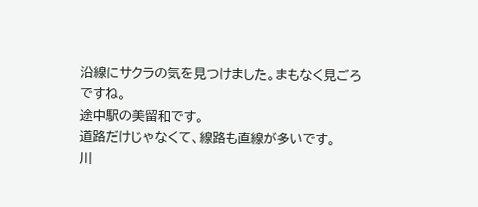沿線にサクラの気を見つけました。まもなく見ごろですね。
途中駅の美留和です。
道路だけじゃなくて、線路も直線が多いです。
川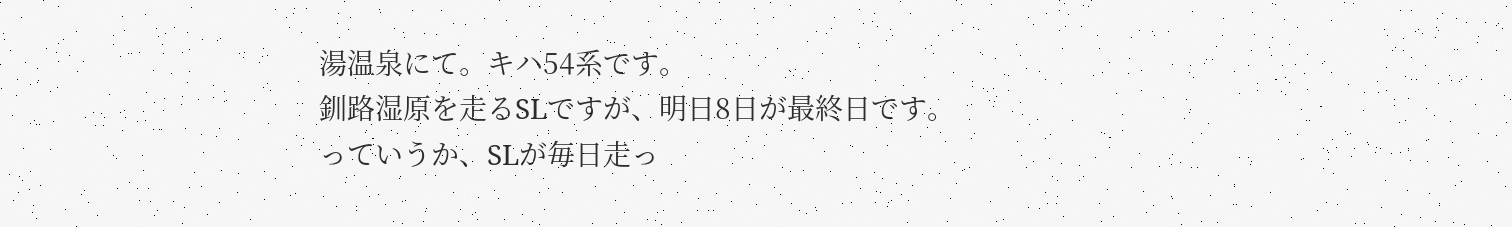湯温泉にて。キハ54系です。
釧路湿原を走るSLですが、明日8日が最終日です。
っていうか、SLが毎日走っ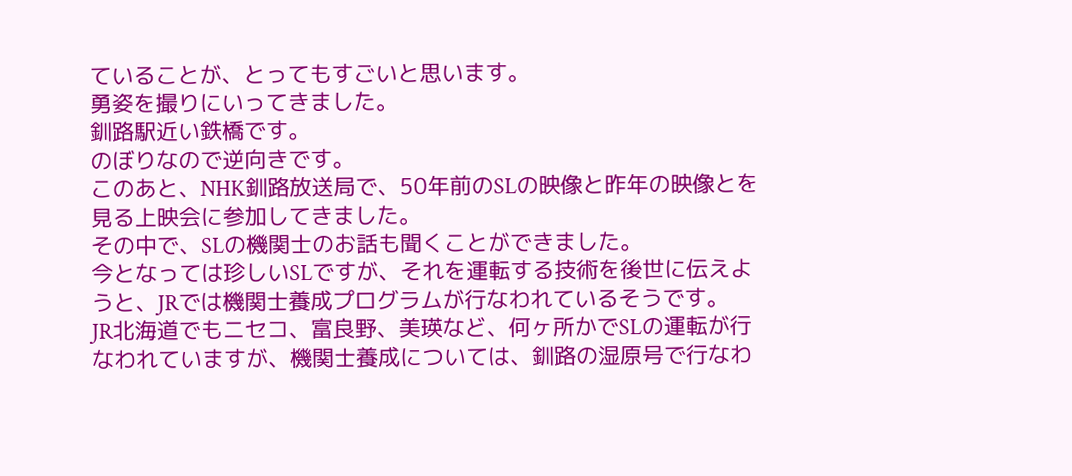ていることが、とってもすごいと思います。
勇姿を撮りにいってきました。
釧路駅近い鉄橋です。
のぼりなので逆向きです。
このあと、NHK釧路放送局で、50年前のSLの映像と昨年の映像とを見る上映会に参加してきました。
その中で、SLの機関士のお話も聞くことができました。
今となっては珍しいSLですが、それを運転する技術を後世に伝えようと、JRでは機関士養成プログラムが行なわれているそうです。
JR北海道でもニセコ、富良野、美瑛など、何ヶ所かでSLの運転が行なわれていますが、機関士養成については、釧路の湿原号で行なわ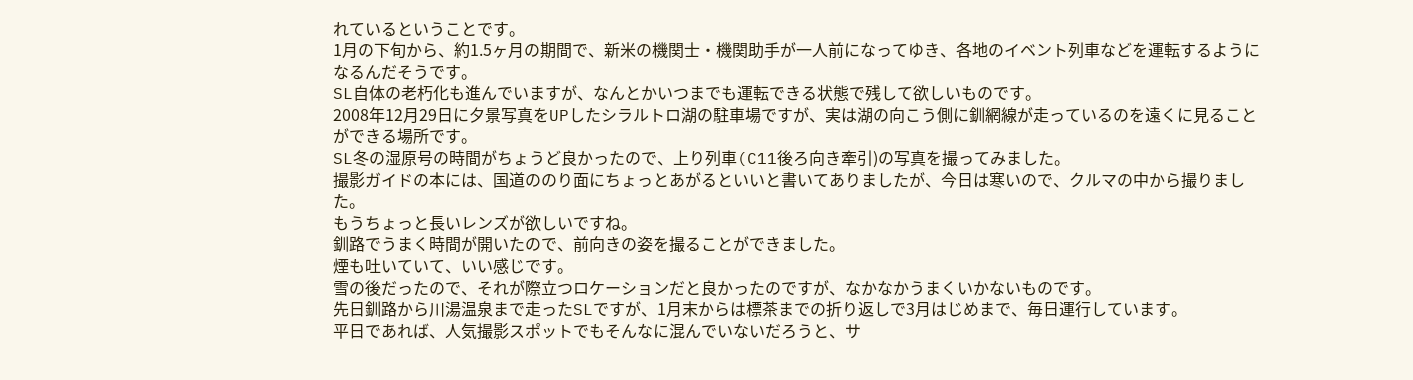れているということです。
1月の下旬から、約1.5ヶ月の期間で、新米の機関士・機関助手が一人前になってゆき、各地のイベント列車などを運転するようになるんだそうです。
SL自体の老朽化も進んでいますが、なんとかいつまでも運転できる状態で残して欲しいものです。
2008年12月29日に夕景写真をUPしたシラルトロ湖の駐車場ですが、実は湖の向こう側に釧網線が走っているのを遠くに見ることができる場所です。
SL冬の湿原号の時間がちょうど良かったので、上り列車(C11後ろ向き牽引)の写真を撮ってみました。
撮影ガイドの本には、国道ののり面にちょっとあがるといいと書いてありましたが、今日は寒いので、クルマの中から撮りました。
もうちょっと長いレンズが欲しいですね。
釧路でうまく時間が開いたので、前向きの姿を撮ることができました。
煙も吐いていて、いい感じです。
雪の後だったので、それが際立つロケーションだと良かったのですが、なかなかうまくいかないものです。
先日釧路から川湯温泉まで走ったSLですが、1月末からは標茶までの折り返しで3月はじめまで、毎日運行しています。
平日であれば、人気撮影スポットでもそんなに混んでいないだろうと、サ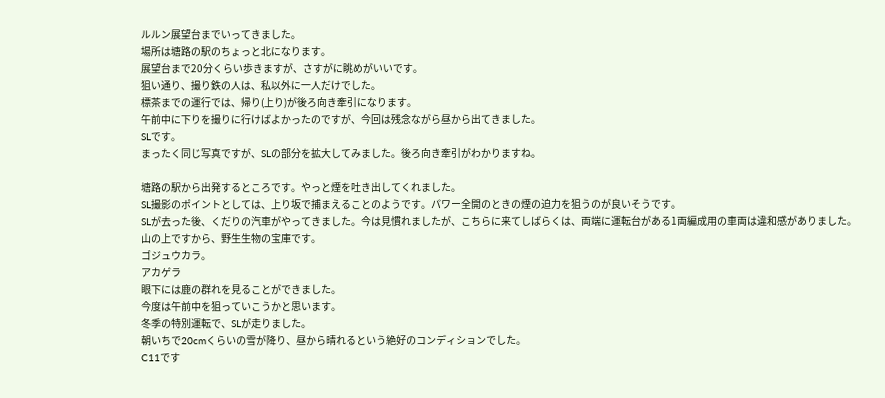ルルン展望台までいってきました。
場所は塘路の駅のちょっと北になります。
展望台まで20分くらい歩きますが、さすがに眺めがいいです。
狙い通り、撮り鉄の人は、私以外に一人だけでした。
標茶までの運行では、帰り(上り)が後ろ向き牽引になります。
午前中に下りを撮りに行けばよかったのですが、今回は残念ながら昼から出てきました。
SLです。
まったく同じ写真ですが、SLの部分を拡大してみました。後ろ向き牽引がわかりますね。

塘路の駅から出発するところです。やっと煙を吐き出してくれました。
SL撮影のポイントとしては、上り坂で捕まえることのようです。パワー全開のときの煙の迫力を狙うのが良いそうです。
SLが去った後、くだりの汽車がやってきました。今は見慣れましたが、こちらに来てしばらくは、両端に運転台がある1両編成用の車両は違和感がありました。
山の上ですから、野生生物の宝庫です。
ゴジュウカラ。
アカゲラ
眼下には鹿の群れを見ることができました。
今度は午前中を狙っていこうかと思います。
冬季の特別運転で、SLが走りました。
朝いちで20cmくらいの雪が降り、昼から晴れるという絶好のコンディションでした。
C11です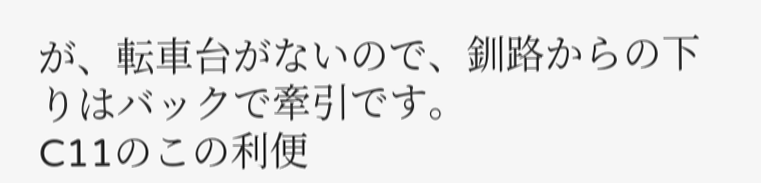が、転車台がないので、釧路からの下りはバックで牽引です。
C11のこの利便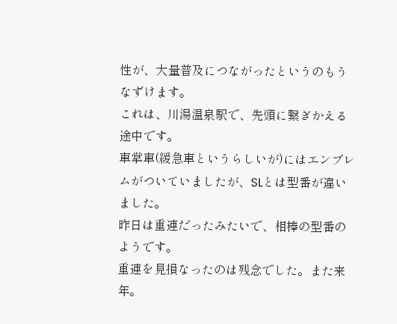性が、大量普及につながったというのもうなずけます。
これは、川湯温泉駅で、先頭に繋ぎかえる途中です。
車掌車(緩急車というらしいが)にはエンブレムがついていましたが、SLとは型番が違いました。
昨日は重連だったみたいで、相棒の型番のようです。
重連を見損なったのは残念でした。また来年。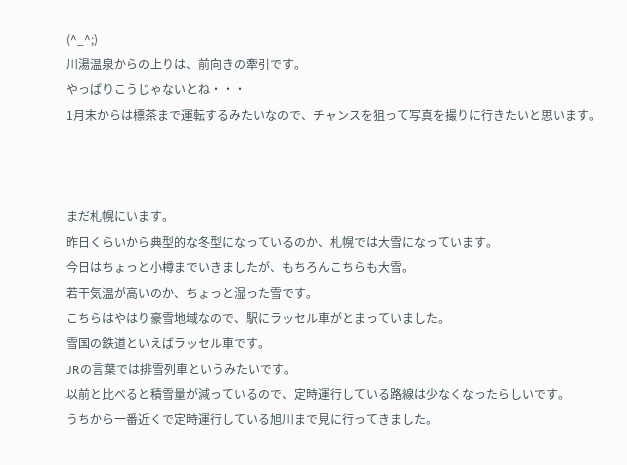(^_^;)
川湯温泉からの上りは、前向きの牽引です。
やっぱりこうじゃないとね・・・
1月末からは標茶まで運転するみたいなので、チャンスを狙って写真を撮りに行きたいと思います。



まだ札幌にいます。
昨日くらいから典型的な冬型になっているのか、札幌では大雪になっています。
今日はちょっと小樽までいきましたが、もちろんこちらも大雪。
若干気温が高いのか、ちょっと湿った雪です。
こちらはやはり豪雪地域なので、駅にラッセル車がとまっていました。
雪国の鉄道といえばラッセル車です。
JRの言葉では排雪列車というみたいです。
以前と比べると積雪量が減っているので、定時運行している路線は少なくなったらしいです。
うちから一番近くで定時運行している旭川まで見に行ってきました。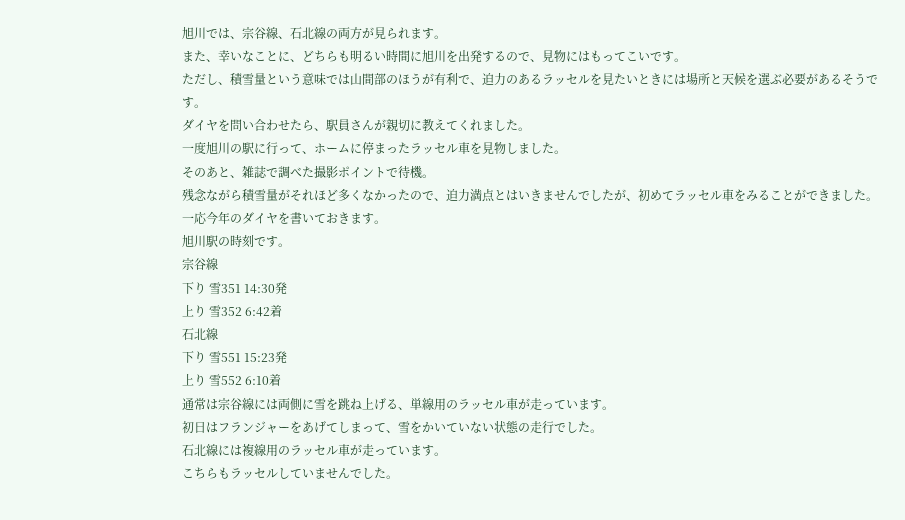旭川では、宗谷線、石北線の両方が見られます。
また、幸いなことに、どちらも明るい時間に旭川を出発するので、見物にはもってこいです。
ただし、積雪量という意味では山間部のほうが有利で、迫力のあるラッセルを見たいときには場所と天候を選ぶ必要があるそうです。
ダイヤを問い合わせたら、駅員さんが親切に教えてくれました。
一度旭川の駅に行って、ホームに停まったラッセル車を見物しました。
そのあと、雑誌で調べた撮影ポイントで待機。
残念ながら積雪量がそれほど多くなかったので、迫力満点とはいきませんでしたが、初めてラッセル車をみることができました。
一応今年のダイヤを書いておきます。
旭川駅の時刻です。
宗谷線
下り 雪351 14:30発
上り 雪352 6:42着
石北線
下り 雪551 15:23発
上り 雪552 6:10着
通常は宗谷線には両側に雪を跳ね上げる、単線用のラッセル車が走っています。
初日はフランジャーをあげてしまって、雪をかいていない状態の走行でした。
石北線には複線用のラッセル車が走っています。
こちらもラッセルしていませんでした。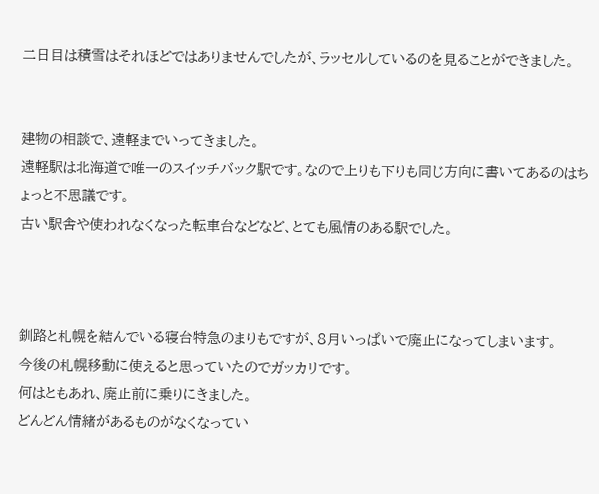二日目は積雪はそれほどではありませんでしたが、ラッセルしているのを見ることができました。


建物の相談で、遠軽までいってきました。
遠軽駅は北海道で唯一のスイッチバック駅です。なので上りも下りも同じ方向に書いてあるのはちょっと不思議です。
古い駅舎や使われなくなった転車台などなど、とても風情のある駅でした。



釧路と札幌を結んでいる寝台特急のまりもですが、8月いっぱいで廃止になってしまいます。
今後の札幌移動に使えると思っていたのでガッカリです。
何はともあれ、廃止前に乗りにきました。
どんどん情緒があるものがなくなってい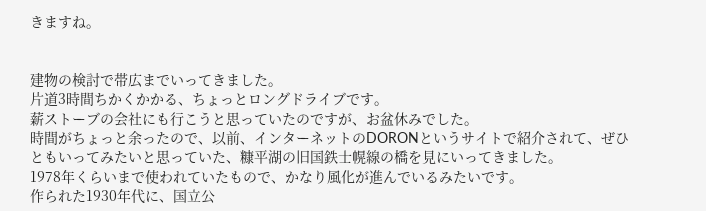きますね。


建物の検討で帯広までいってきました。
片道3時間ちかくかかる、ちょっとロングドライブです。
薪ストーブの会社にも行こうと思っていたのですが、お盆休みでした。
時間がちょっと余ったので、以前、インターネットのDORONというサイトで紹介されて、ぜひともいってみたいと思っていた、糠平湖の旧国鉄士幌線の橋を見にいってきました。
1978年くらいまで使われていたもので、かなり風化が進んでいるみたいです。
作られた1930年代に、国立公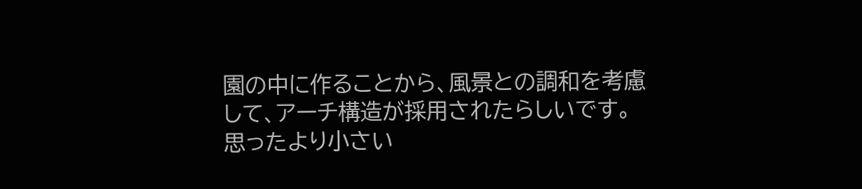園の中に作ることから、風景との調和を考慮して、アーチ構造が採用されたらしいです。
思ったより小さい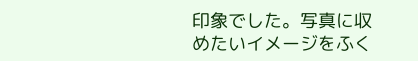印象でした。写真に収めたいイメージをふく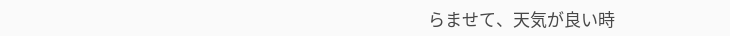らませて、天気が良い時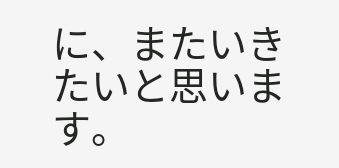に、またいきたいと思います。